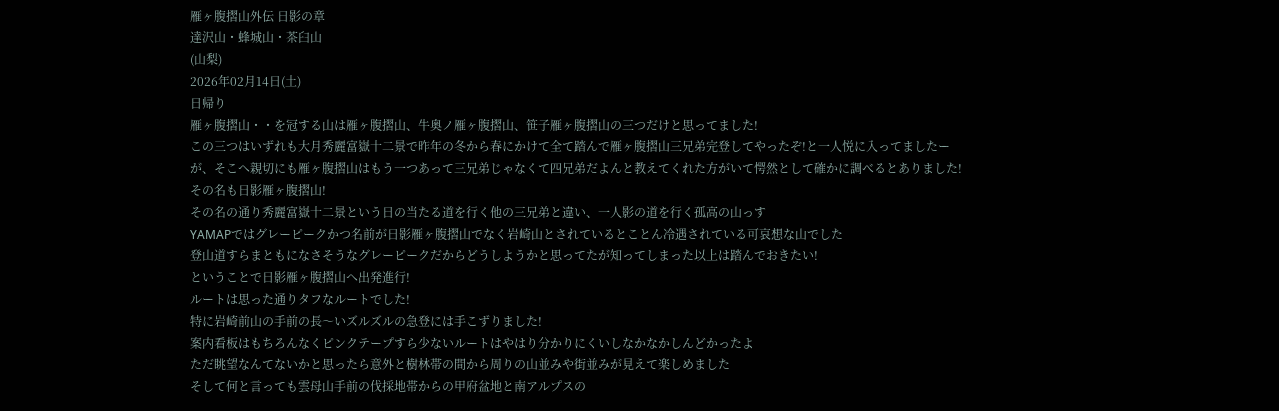雁ヶ腹摺山外伝 日影の章
達沢山・蜂城山・茶臼山
(山梨)
2026年02月14日(土)
日帰り
雁ヶ腹摺山・・を冠する山は雁ヶ腹摺山、牛奥ノ雁ヶ腹摺山、笹子雁ヶ腹摺山の三つだけと思ってました!
この三つはいずれも大月秀麗富嶽十二景で昨年の冬から春にかけて全て踏んで雁ヶ腹摺山三兄弟完登してやったぞ!と一人悦に入ってましたー
が、そこへ親切にも雁ヶ腹摺山はもう一つあって三兄弟じゃなくて四兄弟だよんと教えてくれた方がいて愕然として確かに調べるとありました!
その名も日影雁ヶ腹摺山!
その名の通り秀麗富嶽十二景という日の当たる道を行く他の三兄弟と違い、一人影の道を行く孤高の山っす
YAMAPではグレーピークかつ名前が日影雁ヶ腹摺山でなく岩崎山とされているとことん冷遇されている可哀想な山でした
登山道すらまともになさそうなグレーピークだからどうしようかと思ってたが知ってしまった以上は踏んでおきたい!
ということで日影雁ヶ腹摺山へ出発進行!
ルートは思った通りタフなルートでした!
特に岩崎前山の手前の長〜いズルズルの急登には手こずりました!
案内看板はもちろんなくピンクテープすら少ないルートはやはり分かりにくいしなかなかしんどかったよ
ただ眺望なんてないかと思ったら意外と樹林帯の間から周りの山並みや街並みが見えて楽しめました
そして何と言っても雲母山手前の伐採地帯からの甲府盆地と南アルプスの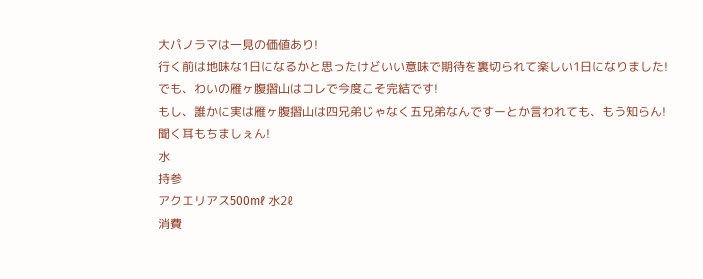大パノラマは一見の価値あり!
行く前は地味な1日になるかと思ったけどいい意味で期待を裏切られて楽しい1日になりました!
でも、わいの雁ヶ腹摺山はコレで今度こそ完結です!
もし、誰かに実は雁ヶ腹摺山は四兄弟じゃなく五兄弟なんですーとか言われても、もう知らん!
聞く耳もちましぇん!
水
持参
アクエリアス500mℓ 水2ℓ
消費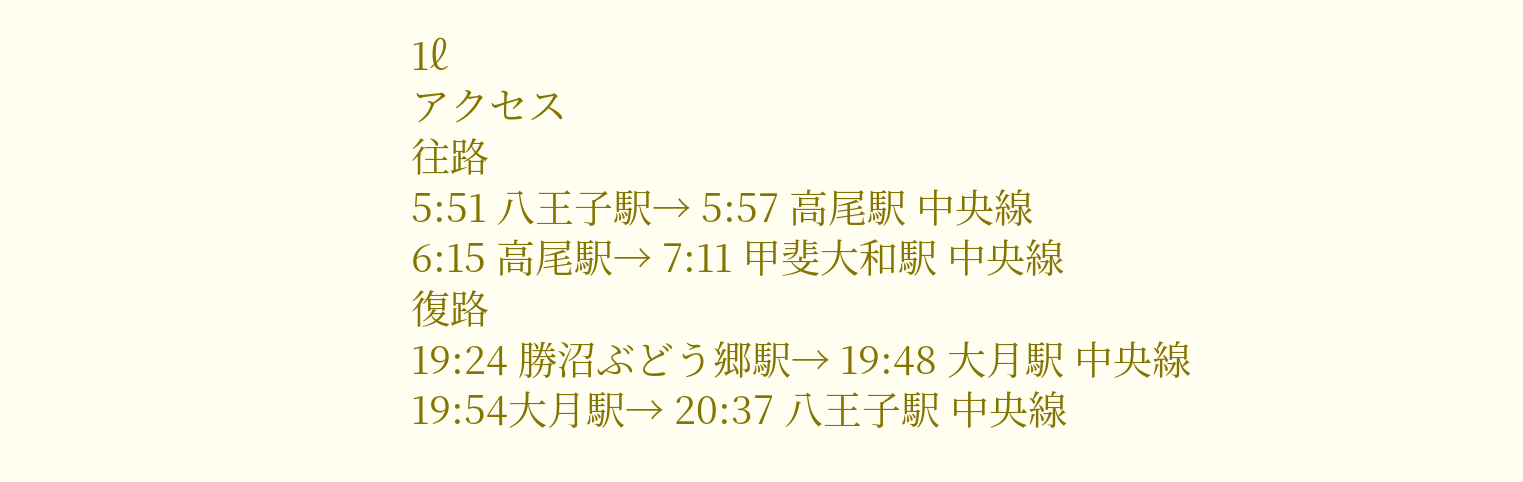1ℓ
アクセス
往路
5:51 八王子駅→ 5:57 高尾駅 中央線
6:15 高尾駅→ 7:11 甲斐大和駅 中央線
復路
19:24 勝沼ぶどう郷駅→ 19:48 大月駅 中央線
19:54大月駅→ 20:37 八王子駅 中央線